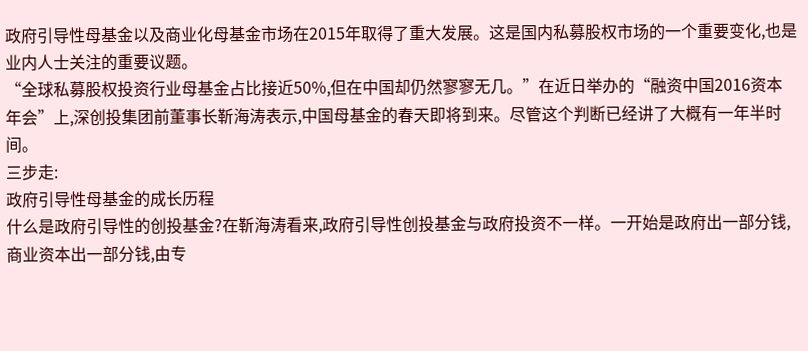政府引导性母基金以及商业化母基金市场在2015年取得了重大发展。这是国内私募股权市场的一个重要变化,也是业内人士关注的重要议题。
“全球私募股权投资行业母基金占比接近50%,但在中国却仍然寥寥无几。”在近日举办的“融资中国2016资本年会”上,深创投集团前董事长靳海涛表示,中国母基金的春天即将到来。尽管这个判断已经讲了大概有一年半时间。
三步走:
政府引导性母基金的成长历程
什么是政府引导性的创投基金?在靳海涛看来,政府引导性创投基金与政府投资不一样。一开始是政府出一部分钱,商业资本出一部分钱,由专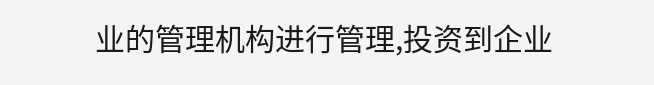业的管理机构进行管理,投资到企业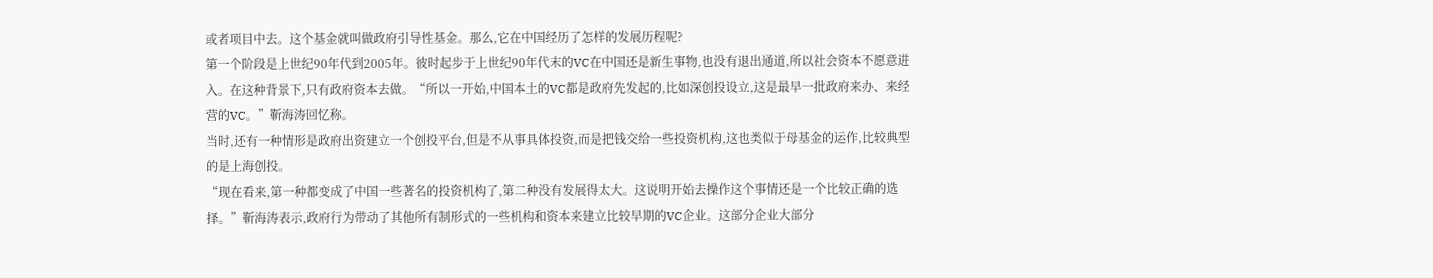或者项目中去。这个基金就叫做政府引导性基金。那么,它在中国经历了怎样的发展历程呢?
第一个阶段是上世纪90年代到2005年。彼时起步于上世纪90年代末的VC在中国还是新生事物,也没有退出通道,所以社会资本不愿意进入。在这种背景下,只有政府资本去做。“所以一开始,中国本土的VC都是政府先发起的,比如深创投设立,这是最早一批政府来办、来经营的VC。”靳海涛回忆称。
当时,还有一种情形是政府出资建立一个创投平台,但是不从事具体投资,而是把钱交给一些投资机构,这也类似于母基金的运作,比较典型的是上海创投。
“现在看来,第一种都变成了中国一些著名的投资机构了,第二种没有发展得太大。这说明开始去操作这个事情还是一个比较正确的选择。”靳海涛表示,政府行为带动了其他所有制形式的一些机构和资本来建立比较早期的VC企业。这部分企业大部分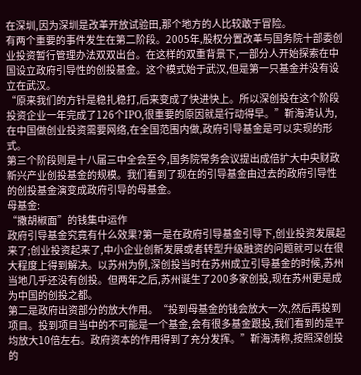在深圳,因为深圳是改革开放试验田,那个地方的人比较敢于冒险。
有两个重要的事件发生在第二阶段。2005年,股权分置改革与国务院十部委创业投资暂行管理办法双双出台。在这样的双重背景下,一部分人开始探索在中国设立政府引导性的创投基金。这个模式始于武汉,但是第一只基金并没有设立在武汉。
“原来我们的方针是稳扎稳打,后来变成了快进快上。所以深创投在这个阶段投资企业一年完成了126个IPO,很重要的原因就是行动得早。”靳海涛认为,在中国做创业投资需要网络,在全国范围内做,政府引导基金是可以实现的形式。
第三个阶段则是十八届三中全会至今,国务院常务会议提出成倍扩大中央财政新兴产业创投基金的规模。我们看到了现在的引导基金由过去的政府引导性的创投基金演变成政府引导的母基金。
母基金:
“撒胡椒面”的钱集中运作
政府引导基金究竟有什么效果?第一是在政府引导基金引导下,创业投资发展起来了;创业投资起来了,中小企业创新发展或者转型升级融资的问题就可以在很大程度上得到解决。以苏州为例,深创投当时在苏州成立引导基金的时候,苏州当地几乎还没有创投。但两年之后,苏州诞生了200多家创投,现在苏州更是成为中国的创投之都。
第二是政府出资部分的放大作用。“投到母基金的钱会放大一次,然后再投到项目。投到项目当中的不可能是一个基金,会有很多基金跟投,我们看到的是平均放大10倍左右。政府资本的作用得到了充分发挥。”靳海涛称,按照深创投的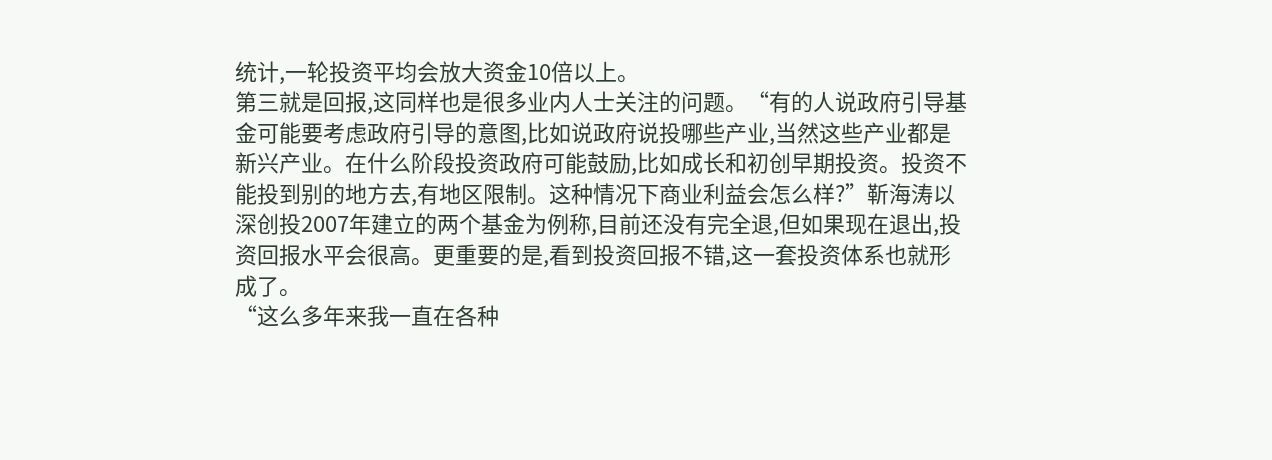统计,一轮投资平均会放大资金10倍以上。
第三就是回报,这同样也是很多业内人士关注的问题。“有的人说政府引导基金可能要考虑政府引导的意图,比如说政府说投哪些产业,当然这些产业都是新兴产业。在什么阶段投资政府可能鼓励,比如成长和初创早期投资。投资不能投到别的地方去,有地区限制。这种情况下商业利益会怎么样?”靳海涛以深创投2007年建立的两个基金为例称,目前还没有完全退,但如果现在退出,投资回报水平会很高。更重要的是,看到投资回报不错,这一套投资体系也就形成了。
“这么多年来我一直在各种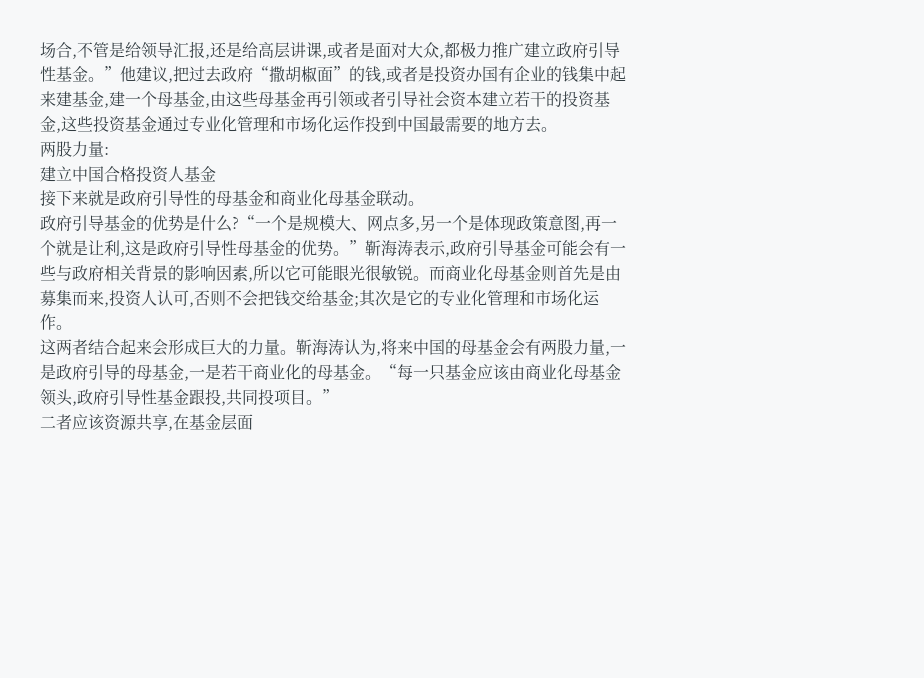场合,不管是给领导汇报,还是给高层讲课,或者是面对大众,都极力推广建立政府引导性基金。”他建议,把过去政府“撒胡椒面”的钱,或者是投资办国有企业的钱集中起来建基金,建一个母基金,由这些母基金再引领或者引导社会资本建立若干的投资基金,这些投资基金通过专业化管理和市场化运作投到中国最需要的地方去。
两股力量:
建立中国合格投资人基金
接下来就是政府引导性的母基金和商业化母基金联动。
政府引导基金的优势是什么?“一个是规模大、网点多,另一个是体现政策意图,再一个就是让利,这是政府引导性母基金的优势。”靳海涛表示,政府引导基金可能会有一些与政府相关背景的影响因素,所以它可能眼光很敏锐。而商业化母基金则首先是由募集而来,投资人认可,否则不会把钱交给基金;其次是它的专业化管理和市场化运作。
这两者结合起来会形成巨大的力量。靳海涛认为,将来中国的母基金会有两股力量,一是政府引导的母基金,一是若干商业化的母基金。“每一只基金应该由商业化母基金领头,政府引导性基金跟投,共同投项目。”
二者应该资源共享,在基金层面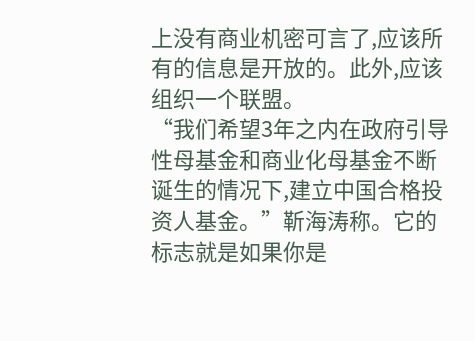上没有商业机密可言了,应该所有的信息是开放的。此外,应该组织一个联盟。
“我们希望3年之内在政府引导性母基金和商业化母基金不断诞生的情况下,建立中国合格投资人基金。”靳海涛称。它的标志就是如果你是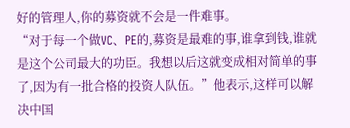好的管理人,你的募资就不会是一件难事。
“对于每一个做VC、PE的,募资是最难的事,谁拿到钱,谁就是这个公司最大的功臣。我想以后这就变成相对简单的事了,因为有一批合格的投资人队伍。”他表示,这样可以解决中国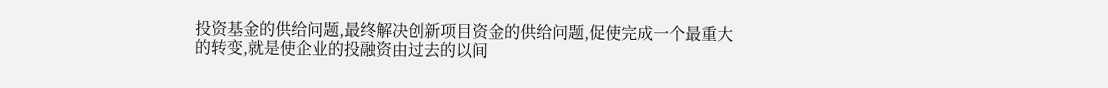投资基金的供给问题,最终解决创新项目资金的供给问题,促使完成一个最重大的转变,就是使企业的投融资由过去的以间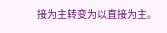接为主转变为以直接为主。